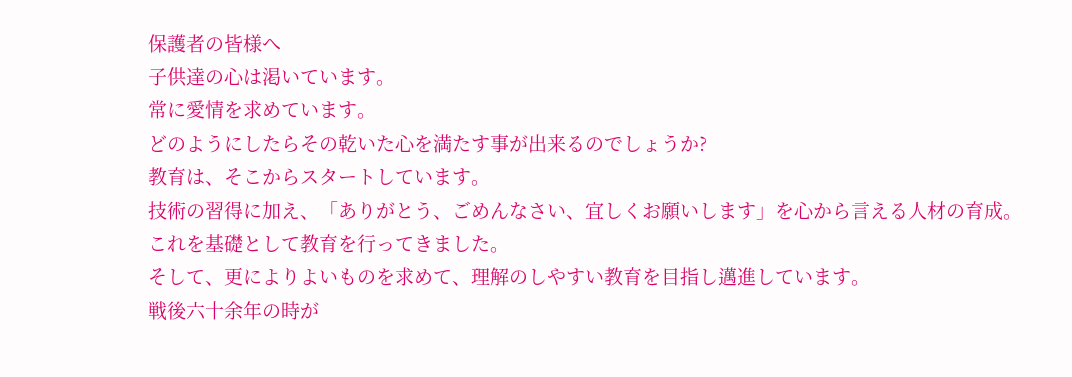保護者の皆様へ
子供達の心は渇いています。
常に愛情を求めています。
どのようにしたらその乾いた心を満たす事が出来るのでしょうか?
教育は、そこからスタートしています。
技術の習得に加え、「ありがとう、ごめんなさい、宜しくお願いします」を心から言える人材の育成。
これを基礎として教育を行ってきました。
そして、更によりよいものを求めて、理解のしやすい教育を目指し邁進しています。
戦後六十余年の時が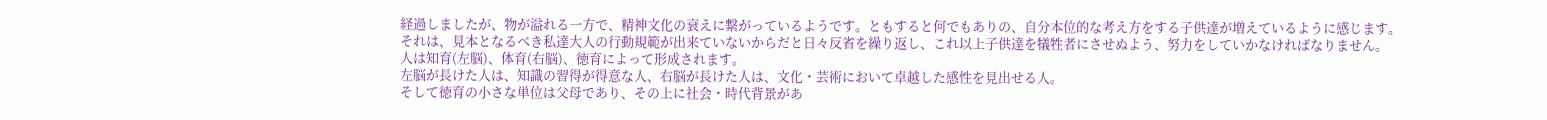経過しましたが、物が溢れる一方で、精神文化の衰えに繋がっているようです。ともすると何でもありの、自分本位的な考え方をする子供達が増えているように感じます。
それは、見本となるべき私達大人の行動規範が出来ていないからだと日々反省を繰り返し、これ以上子供達を犠牲者にさせぬよう、努力をしていかなければなりません。
人は知育(左脳)、体育(右脳)、徳育によって形成されます。
左脳が長けた人は、知識の習得が得意な人、右脳が長けた人は、文化・芸術において卓越した感性を見出せる人。
そして徳育の小さな単位は父母であり、その上に社会・時代背景があ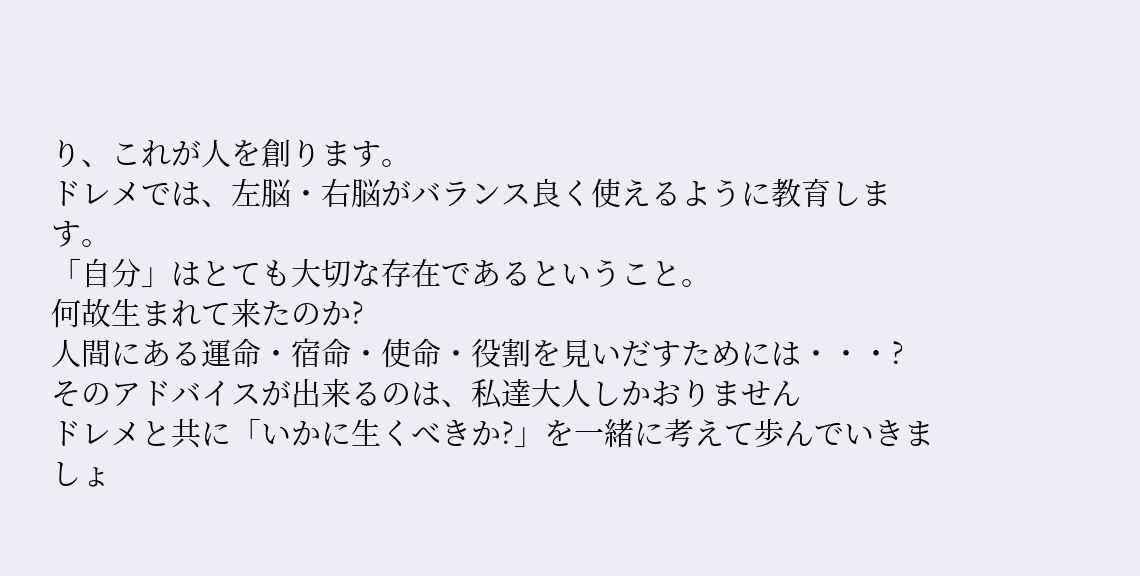り、これが人を創ります。
ドレメでは、左脳・右脳がバランス良く使えるように教育します。
「自分」はとても大切な存在であるということ。
何故生まれて来たのか?
人間にある運命・宿命・使命・役割を見いだすためには・・・?
そのアドバイスが出来るのは、私達大人しかおりません
ドレメと共に「いかに生くべきか?」を一緒に考えて歩んでいきましょ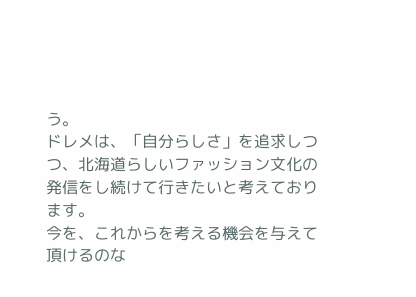う。
ドレメは、「自分らしさ」を追求しつつ、北海道らしいファッション文化の発信をし続けて行きたいと考えております。
今を、これからを考える機会を与えて頂けるのな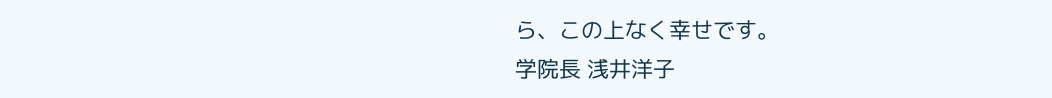ら、この上なく幸せです。
学院長 浅井洋子